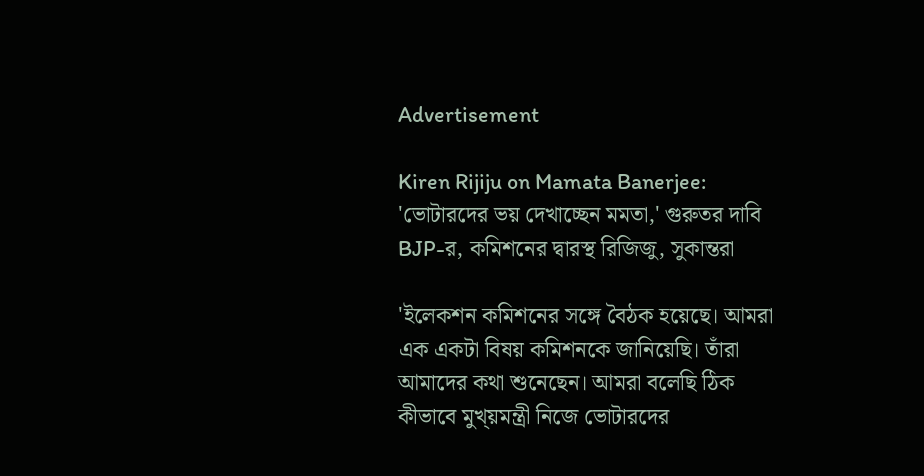Advertisement

Kiren Rijiju on Mamata Banerjee: 'ভোটারদের ভয় দেখাচ্ছেন মমতা,' গুরুতর দাবি BJP-র, কমিশনের দ্বারস্থ রিজিজু, সুকান্তরা

'ইলেকশন কমিশনের সঙ্গে বৈঠক হয়েছে। আমরা এক একটা বিষয় কমিশনকে জানিয়েছি। তাঁরা আমাদের কথা শুনেছেন। আমরা বলেছি ঠিক কীভাবে মুখ্য়মন্ত্রী নিজে ভোটারদের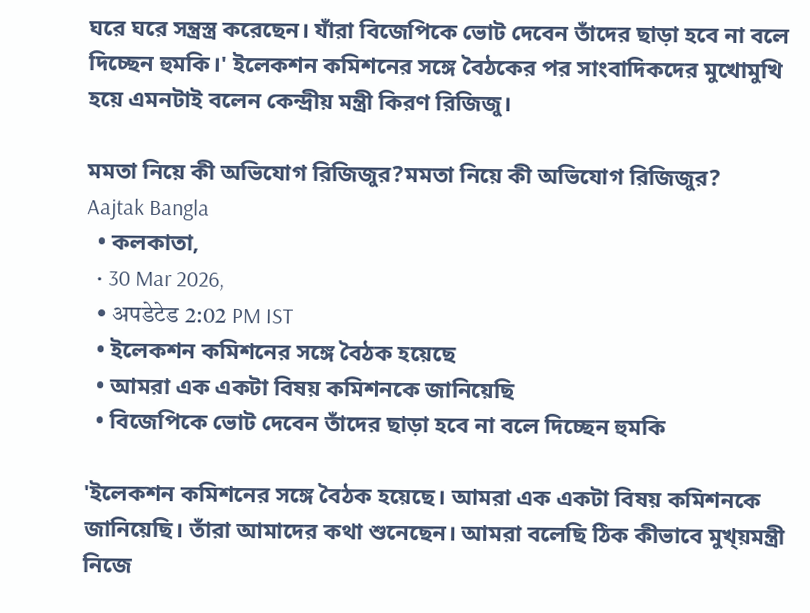ঘরে ঘরে সন্ত্রস্ত্র করেছেন। যাঁরা বিজেপিকে ভোট দেবেন তাঁদের ছাড়া হবে না বলে দিচ্ছেন হুমকি।' ইলেকশন কমিশনের সঙ্গে বৈঠকের পর সাংবাদিকদের মুখোমুখি হয়ে এমনটাই বলেন কেন্দ্রীয় মন্ত্রী কিরণ রিজিজু।

মমতা নিয়ে কী অভিযোগ রিজিজুর?মমতা নিয়ে কী অভিযোগ রিজিজুর?
Aajtak Bangla
  • কলকাতা,
  • 30 Mar 2026,
  • अपडेटेड 2:02 PM IST
  • ইলেকশন কমিশনের সঙ্গে বৈঠক হয়েছে
  • আমরা এক একটা বিষয় কমিশনকে জানিয়েছি
  • বিজেপিকে ভোট দেবেন তাঁদের ছাড়া হবে না বলে দিচ্ছেন হুমকি

'ইলেকশন কমিশনের সঙ্গে বৈঠক হয়েছে। আমরা এক একটা বিষয় কমিশনকে জানিয়েছি। তাঁরা আমাদের কথা শুনেছেন। আমরা বলেছি ঠিক কীভাবে মুখ্য়মন্ত্রী নিজে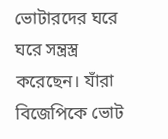ভোটারদের ঘরে ঘরে সন্ত্রস্ত্র করেছেন। যাঁরা বিজেপিকে ভোট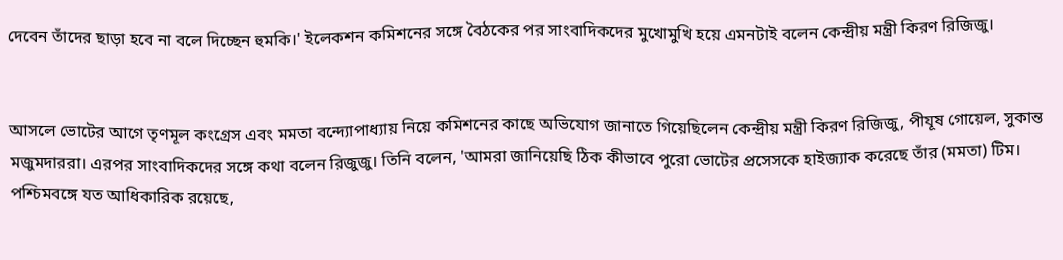দেবেন তাঁদের ছাড়া হবে না বলে দিচ্ছেন হুমকি।' ইলেকশন কমিশনের সঙ্গে বৈঠকের পর সাংবাদিকদের মুখোমুখি হয়ে এমনটাই বলেন কেন্দ্রীয় মন্ত্রী কিরণ রিজিজু।


আসলে ভোটের আগে তৃণমূল কংগ্রেস এবং মমতা বন্দ্যোপাধ্যায় নিয়ে কমিশনের কাছে অভিযোগ জানাতে গিয়েছিলেন কেন্দ্রীয় মন্ত্রী কিরণ রিজিজু, পীযূষ গোয়েল, সুকান্ত মজুমদাররা। এরপর সাংবাদিকদের সঙ্গে কথা বলেন রিজুজু। তিনি বলেন, 'আমরা জানিয়েছি ঠিক কীভাবে পুরো ভোটের প্রসেসকে হাইজ্যাক করেছে তাঁর (মমতা) টিম। পশ্চিমবঙ্গে যত আধিকারিক রয়েছে,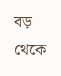বড় থেকে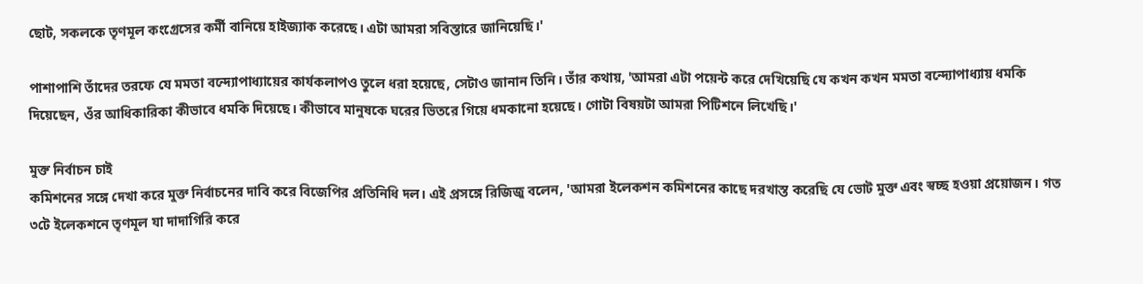ছোট, সকলকে তৃণমূল কংগ্রেসের কর্মী বানিয়ে হাইজ্যাক করেছে। এটা আমরা সবিস্তারে জানিয়েছি।'

পাশাপাশি তাঁদের তরফে যে মমতা বন্দ্যোপাধ্যায়ের কার্যকলাপও তুলে ধরা হয়েছে, সেটাও জানান তিনি। তাঁর কথায়, 'আমরা এটা পয়েন্ট করে দেখিয়েছি যে কখন কখন মমতা বন্দ্যোপাধ্যায় ধমকি দিয়েছেন, ওঁর আধিকারিকা কীভাবে ধমকি দিয়েছে। কীভাবে মানুষকে ঘরের ভিতরে গিয়ে ধমকানো হয়েছে। গোটা বিষয়টা আমরা পিটিশনে লিখেছি।'

মুক্ত নির্বাচন চাই
কমিশনের সঙ্গে দেখা করে মুক্ত নির্বাচনের দাবি করে বিজেপির প্রতিনিধি দল। এই প্রসঙ্গে রিজিজু বলেন, 'আমরা ইলেকশন কমিশনের কাছে দরখাস্ত করেছি যে ভোট মুক্ত এবং স্বচ্ছ হওয়া প্রয়োজন। গত ৩টে ইলেকশনে তৃণমূল যা দাদাগিরি করে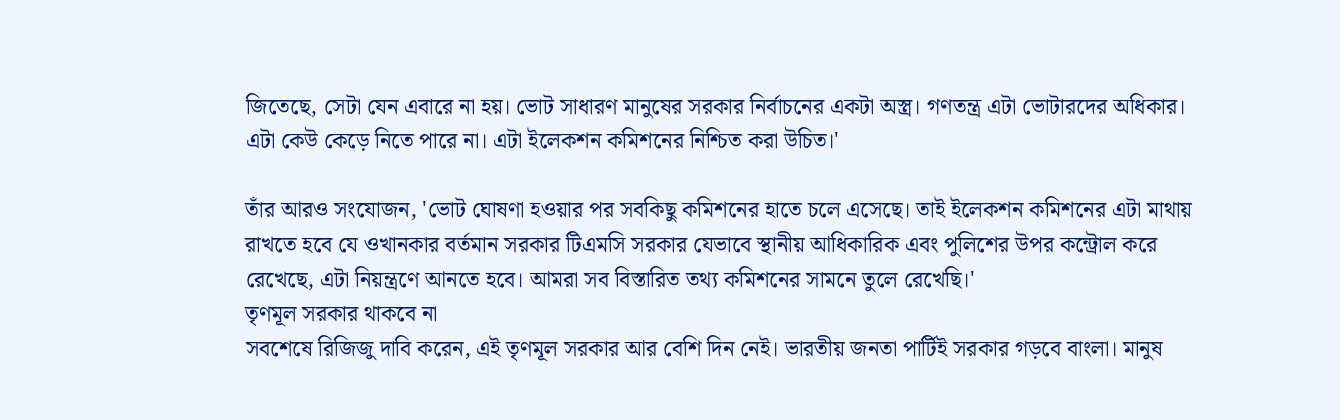জিতেছে, সেটা যেন এবারে না হয়। ভোট সাধারণ মানুষের সরকার নির্বাচনের একটা অস্ত্র। গণতন্ত্র এটা ভোটারদের অধিকার। এটা কেউ কেড়ে নিতে পারে না। এটা ইলেকশন কমিশনের নিশ্চিত করা উচিত।'

তাঁর আরও সংযোজন, 'ভোট ঘোষণা হওয়ার পর সবকিছু কমিশনের হাতে চলে এসেছে। তাই ইলেকশন কমিশনের এটা মাথায় রাখতে হবে যে ওখানকার বর্তমান সরকার টিএমসি সরকার যেভাবে স্থানীয় আধিকারিক এবং পুলিশের উপর কন্ট্রোল করে রেখেছে, এটা নিয়ন্ত্রণে আনতে হবে। আমরা সব বিস্তারিত তথ্য কমিশনের সামনে তুলে রেখেছি।'
তৃণমূল সরকার থাকবে না
সবশেষে রিজিজু দাবি করেন, এই তৃণমূল সরকার আর বেশি দিন নেই। ভারতীয় জনতা পার্টিই সরকার গড়বে বাংলা। মানুষ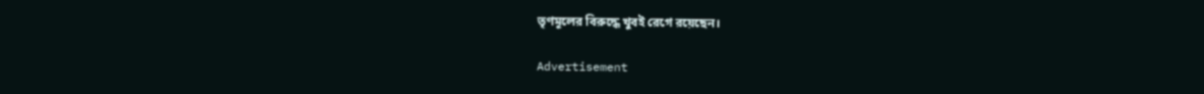তৃণমূলের বিরুদ্ধে খুবই রেগে রয়েছেন।

Advertisement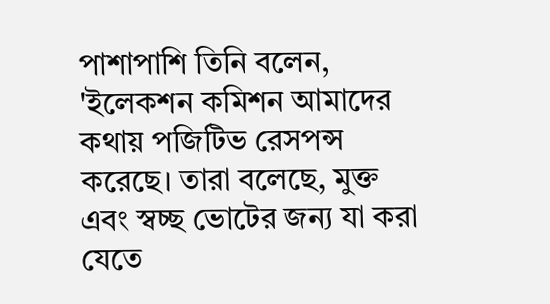পাশাপাশি তিনি বলেন, 'ইলেকশন কমিশন আমাদের কথায় পজিটিভ রেসপন্স করেছে। তারা বলেছে, মুক্ত এবং স্বচ্ছ ভোটের জন্য যা করা যেতে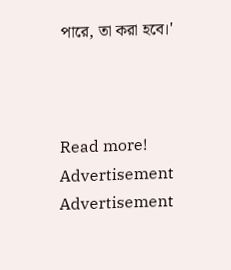পারে, তা করা হবে।'



Read more!
Advertisement
Advertisement